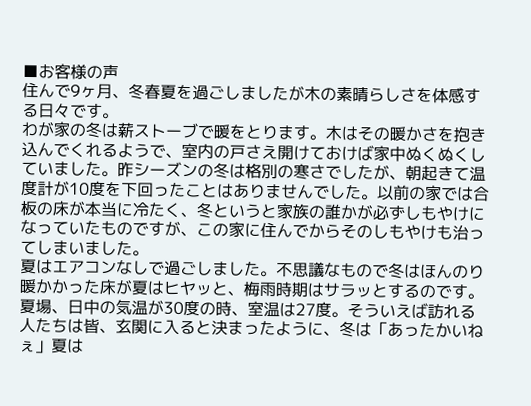■お客様の声
住んで9ヶ月、冬春夏を過ごしましたが木の素晴らしさを体感する日々です。
わが家の冬は薪ストーブで暖をとります。木はその暖かさを抱き込んでくれるようで、室内の戸さえ開けておけば家中ぬくぬくしていました。昨シーズンの冬は格別の寒さでしたが、朝起きて温度計が10度を下回ったことはありませんでした。以前の家では合板の床が本当に冷たく、冬というと家族の誰かが必ずしもやけになっていたものですが、この家に住んでからそのしもやけも治ってしまいました。
夏はエアコンなしで過ごしました。不思議なもので冬はほんのり暖かかった床が夏はヒヤッと、梅雨時期はサラッとするのです。夏場、日中の気温が30度の時、室温は27度。そういえば訪れる人たちは皆、玄関に入ると決まったように、冬は「あったかいねぇ」夏は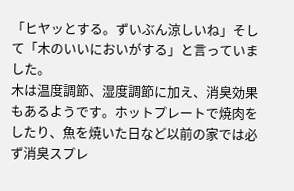「ヒヤッとする。ずいぶん涼しいね」そして「木のいいにおいがする」と言っていました。
木は温度調節、湿度調節に加え、消臭効果もあるようです。ホットプレートで焼肉をしたり、魚を焼いた日など以前の家では必ず消臭スプレ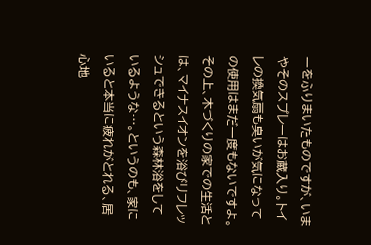ーをふりまいたものですが、いまやそのスプレーはお蔵入り。トイレの換気扇も臭いが気になっての使用はまだ一度もないですよ。その上、木づくりの家での生活とは、マイナスイオンを浴びリフレッシュできるという森林浴をしているような…。というのも、家にいると本当に疲れがとれる、居心地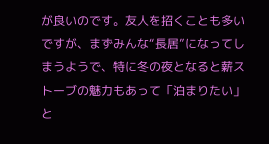が良いのです。友人を招くことも多いですが、まずみんな“長居”になってしまうようで、特に冬の夜となると薪ストーブの魅力もあって「泊まりたい」と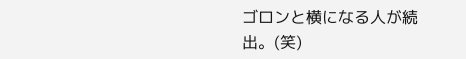ゴロンと横になる人が続出。(笑)